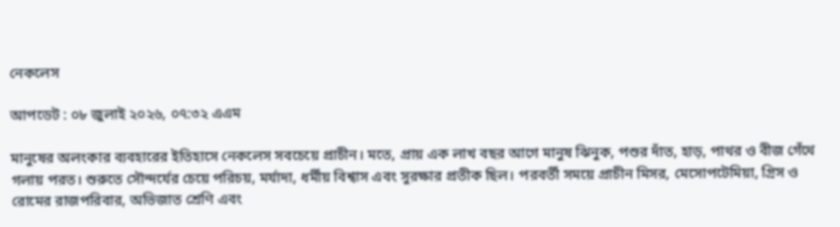নেকলেস

আপডেট : ০৮ জুলাই ২০২৬, ০৭:৩২ এএম

মানুষের অলংকার ব্যবহারের ইতিহাসে নেকলেস সবচেয়ে প্রাচীন। মতে, প্রায় এক লাখ বছর আগে মানুষ ঝিনুক, পশুর দাঁত, হাড়, পাথর ও বীজ গেঁথে গলায় পরত। শুরুতে সৌন্দর্যের চেয়ে পরিচয়, মর্যাদা, ধর্মীয় বিশ্বাস এবং সুরক্ষার প্রতীক ছিল। পরবর্তী সময়ে প্রাচীন মিসর, মেসোপটেমিয়া, গ্রিস ও রোমের রাজপরিবার, অভিজাত শ্রেণি এবং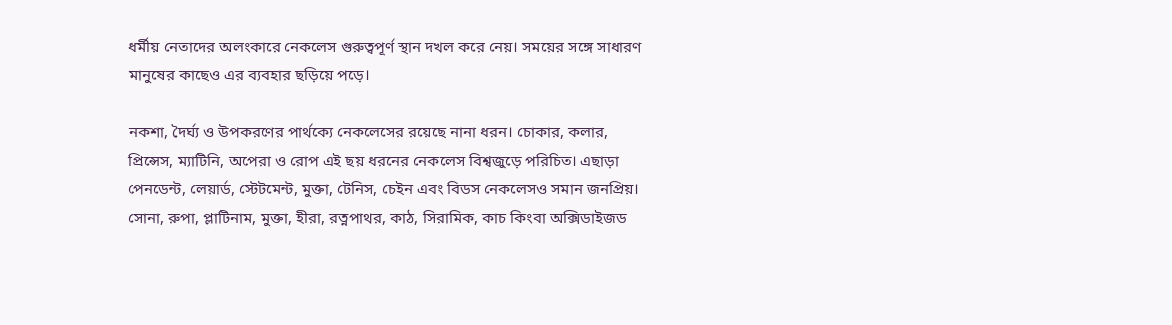ধর্মীয় নেতাদের অলংকারে নেকলেস গুরুত্বপূর্ণ স্থান দখল করে নেয়। সময়ের সঙ্গে সাধারণ মানুষের কাছেও এর ব্যবহার ছড়িয়ে পড়ে।

নকশা, দৈর্ঘ্য ও উপকরণের পার্থক্যে নেকলেসের রয়েছে নানা ধরন। চোকার, কলার, প্রিন্সেস, ম্যাটিনি, অপেরা ও রোপ এই ছয় ধরনের নেকলেস বিশ্বজুড়ে পরিচিত। এছাড়া পেনডেন্ট, লেয়ার্ড, স্টেটমেন্ট, মুক্তা, টেনিস, চেইন এবং বিডস নেকলেসও সমান জনপ্রিয়। সোনা, রুপা, প্লাটিনাম, মুক্তা, হীরা, রত্নপাথর, কাঠ, সিরামিক, কাচ কিংবা অক্সিডাইজড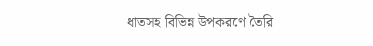ধাতসহ বিভিন্ন উপকরণে তৈরি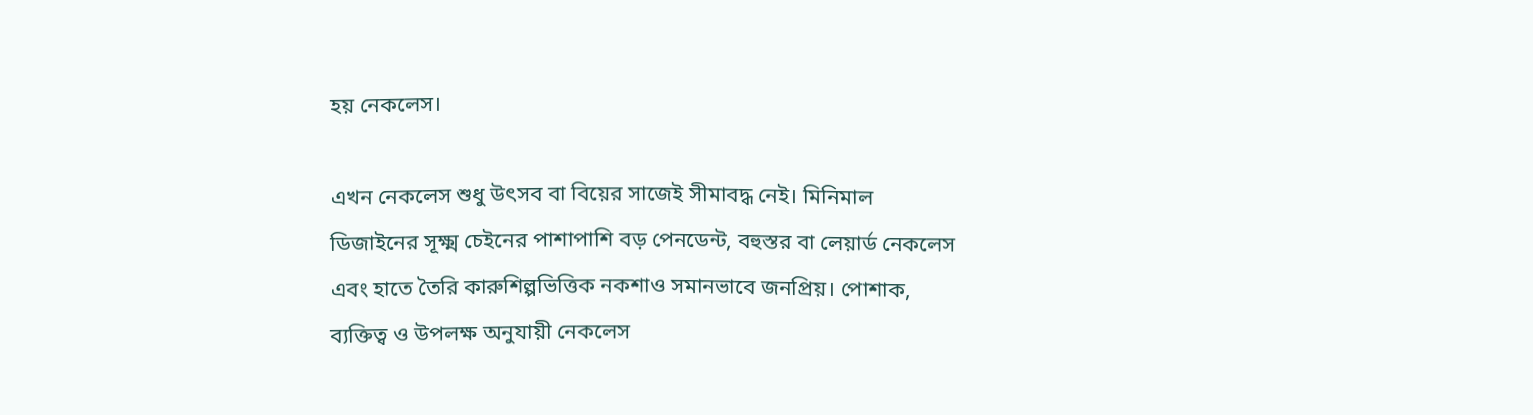হয় নেকলেস।

এখন নেকলেস শুধু উৎসব বা বিয়ের সাজেই সীমাবদ্ধ নেই। মিনিমাল ডিজাইনের সূক্ষ্ম চেইনের পাশাপাশি বড় পেনডেন্ট, বহুস্তর বা লেয়ার্ড নেকলেস এবং হাতে তৈরি কারুশিল্পভিত্তিক নকশাও সমানভাবে জনপ্রিয়। পোশাক, ব্যক্তিত্ব ও উপলক্ষ অনুযায়ী নেকলেস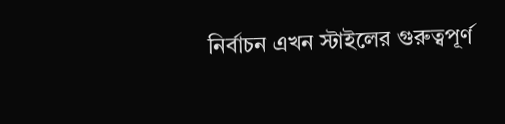নির্বাচন এখন স্টাইলের গুরুত্বপূর্ণ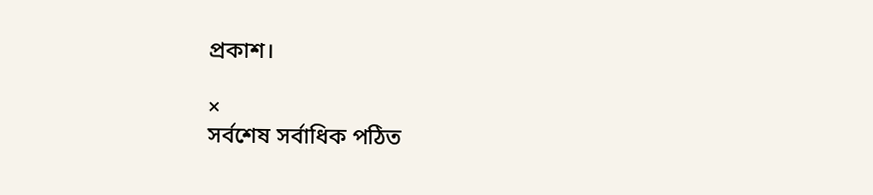প্রকাশ।

×
সর্বশেষ সর্বাধিক পঠিত